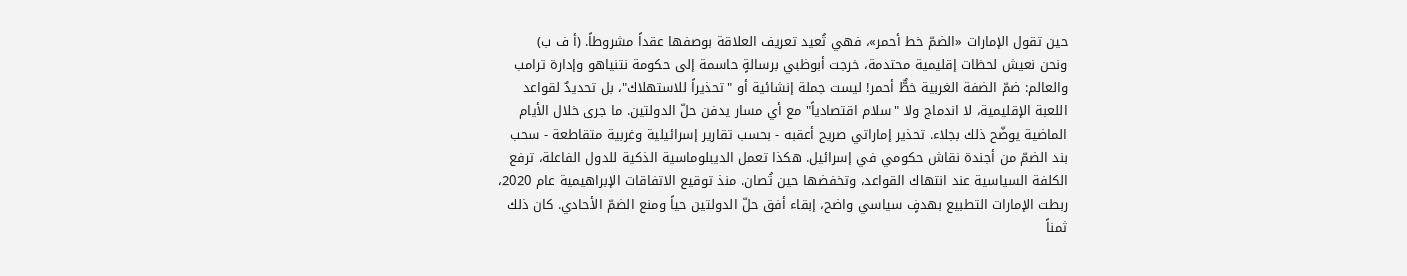حين تقول الإمارات «الضمّ خط أحمر»، فهي تُعيد تعريف العلاقة بوصفها عقداً مشروطاً. (أ ف ب)
ونحن نعيش لحظات إقليمية محتدمة، خرجت أبوظبي برسالةٍ حاسمة إلى حكومة نتنياهو وإدارة ترامب والعالم: ضمّ الضفة الغربية خطٌّ أحمر! ليست جملة إنشائية أو "تحذيراً للاستهلاك"، بل تحديدٌ لقواعد اللعبة الإقليمية، لا اندماج ولا "سلام اقتصادياً" مع أي مسار يدفن حلّ الدولتين. ما جرى خلال الأيام الماضية يوضّح ذلك بجلاء. تحذير إماراتي صريح أعقبه - بحسب تقارير إسرائيلية وغربية متقاطعة - سحب بند الضمّ من أجندة نقاش حكومي في إسرائيل. هكذا تعمل الديبلوماسية الذكية للدول الفاعلة، ترفع الكلفة السياسية عند انتهاك القواعد، وتخفضها حين تُصان. منذ توقيع الاتفاقات الإبراهيمية عام 2020، ربطت الإمارات التطبيع بهدفٍ سياسي واضح، إبقاء أفق حلّ الدولتين حياً ومنع الضمّ الأحادي. كان ذلك ثمناً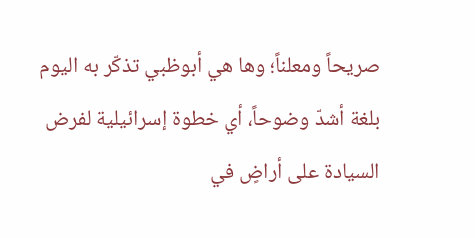صريحاً ومعلناً؛ وها هي أبوظبي تذكّر به اليوم بلغة أشدّ وضوحاً، أي خطوة إسرائيلية لفرض السيادة على أراضٍ في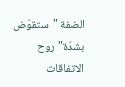الضفة "ستقوّض بشدّة" روح الاتفاقات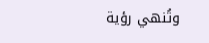وتُنهي رؤية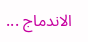الاندماج ...